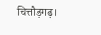चित्तौड़गढ़।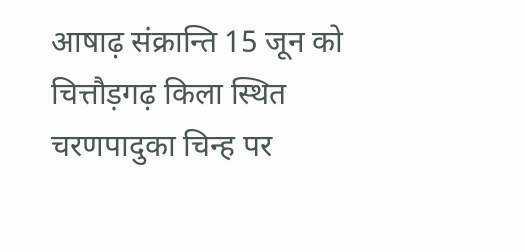आषाढ़ संक्रान्ति 15 जून को चित्तौड़गढ़ किला स्थित चरणपादुका चिन्ह पर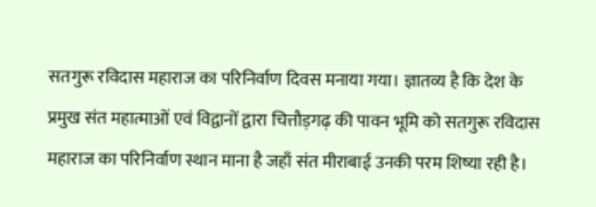सतगुरू रविदास महाराज का परिनिर्वाण दिवस मनाया गया। ज्ञातव्य है कि देश के प्रमुख संत महात्माओं एवं विद्वानों द्वारा चित्तौड़गढ़ की पावन भूमि को सतगुरू रविदास महाराज का परिनिर्वाण स्थान माना है जहाँ संत मीराबाई उनकी परम शिष्या रही है।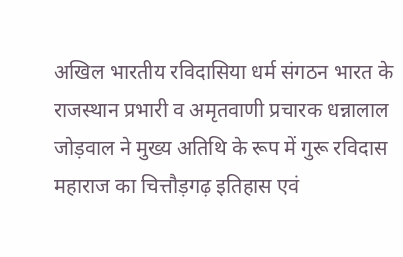अखिल भारतीय रविदासिया धर्म संगठन भारत के राजस्थान प्रभारी व अमृतवाणी प्रचारक धन्नालाल जोड़वाल ने मुख्य अतिथि के रूप में गुरू रविदास महाराज का चित्तौड़गढ़ इतिहास एवं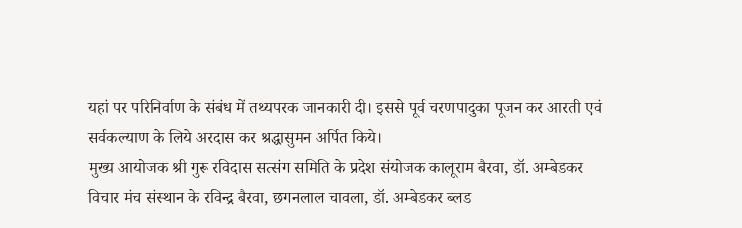यहां पर परिनिर्वाण के संबंध में तथ्यपरक जानकारी दी। इससे पूर्व चरणपादुका पूजन कर आरती एवं सर्वकल्याण के लिये अरदास कर श्रद्धासुमन अर्पित किये।
मुख्य आयोजक श्री गुरू रविदास सत्संग समिति के प्रदेश संयोजक कालूराम बैरवा, डॉ. अम्बेडकर विचार मंच संस्थान के रविन्द्र बैरवा, छगनलाल चावला, डॉ. अम्बेडकर ब्लड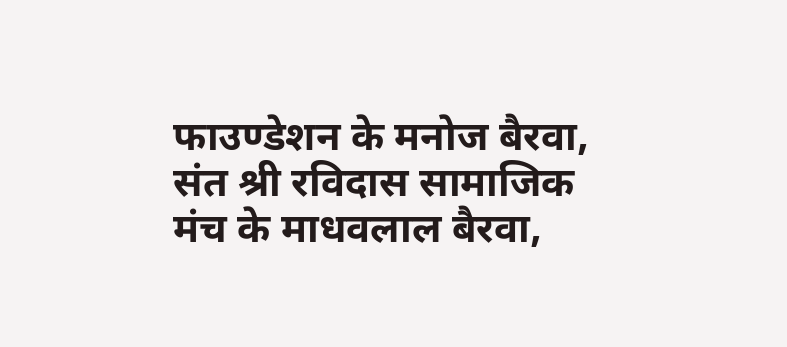फाउण्डेशन के मनोज बैरवा, संत श्री रविदास सामाजिक मंच के माधवलाल बैरवा,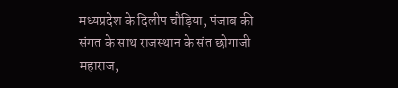मध्यप्रदेश के दिलीप चौड़िया, पंजाब की संगत के साथ राजस्थान के संत छोगाजी महाराज,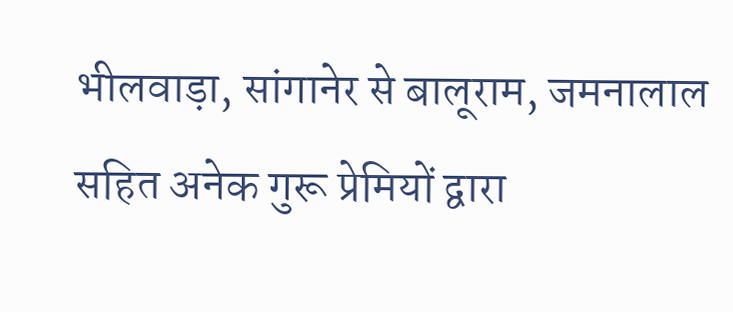भीलवाड़ा, सांगानेर से बालूराम, जमनालाल सहित अनेक गुरू प्रेमियों द्वारा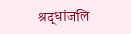श्रद्धांजलि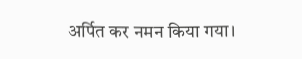अर्पित कर नमन किया गया।